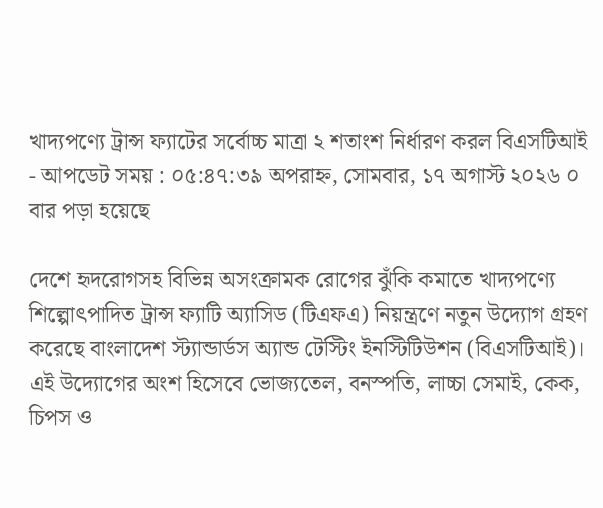খাদ্যপণ্যে ট্রান্স ফ্যাটের সর্বোচ্চ মাত্রা ২ শতাংশ নির্ধারণ করল বিএসটিআই
- আপডেট সময় : ০৫:৪৭:৩৯ অপরাহ্ন, সোমবার, ১৭ অগাস্ট ২০২৬ ০ বার পড়া হয়েছে

দেশে হৃদরোগসহ বিভিন্ন অসংক্রামক রোগের ঝুঁকি কমাতে খাদ্যপণ্যে শিল্পোৎপাদিত ট্রান্স ফ্যাটি অ্যাসিড (টিএফএ) নিয়ন্ত্রণে নতুন উদ্যোগ গ্রহণ করেছে বাংলাদেশ স্ট্যান্ডার্ডস অ্যান্ড টেস্টিং ইনস্টিটিউশন (বিএসটিআই)। এই উদ্যোগের অংশ হিসেবে ভোজ্যতেল, বনস্পতি, লাচ্চা সেমাই, কেক, চিপস ও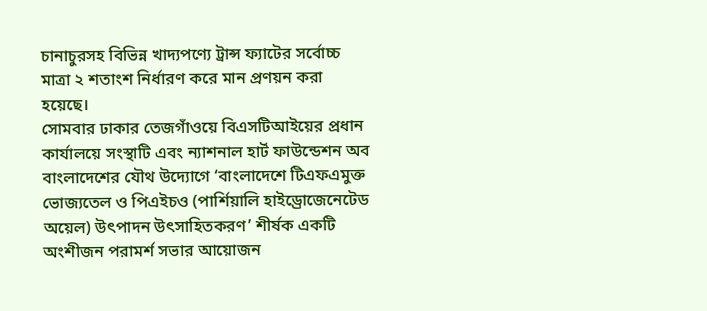চানাচুরসহ বিভিন্ন খাদ্যপণ্যে ট্রান্স ফ্যাটের সর্বোচ্চ মাত্রা ২ শতাংশ নির্ধারণ করে মান প্রণয়ন করা হয়েছে।
সোমবার ঢাকার তেজগাঁওয়ে বিএসটিআইয়ের প্রধান কার্যালয়ে সংস্থাটি এবং ন্যাশনাল হার্ট ফাউন্ডেশন অব বাংলাদেশের যৌথ উদ্যোগে ‘বাংলাদেশে টিএফএমুক্ত ভোজ্যতেল ও পিএইচও (পার্শিয়ালি হাইড্রোজেনেটেড অয়েল) উৎপাদন উৎসাহিতকরণ’ শীর্ষক একটি অংশীজন পরামর্শ সভার আয়োজন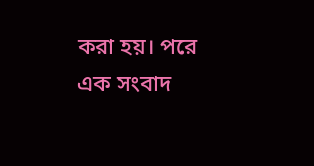করা হয়। পরে এক সংবাদ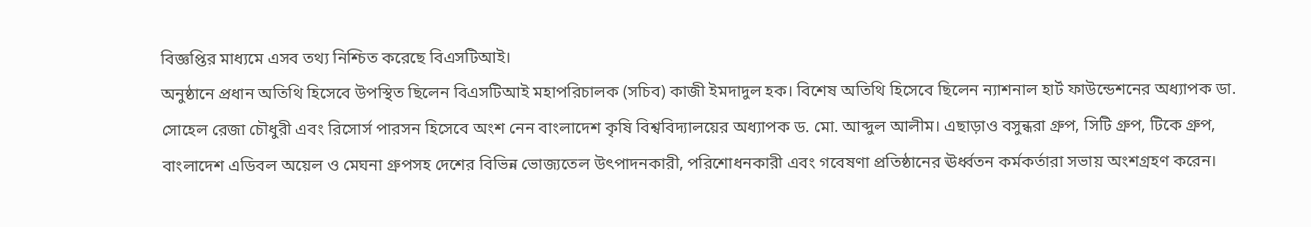বিজ্ঞপ্তির মাধ্যমে এসব তথ্য নিশ্চিত করেছে বিএসটিআই।
অনুষ্ঠানে প্রধান অতিথি হিসেবে উপস্থিত ছিলেন বিএসটিআই মহাপরিচালক (সচিব) কাজী ইমদাদুল হক। বিশেষ অতিথি হিসেবে ছিলেন ন্যাশনাল হার্ট ফাউন্ডেশনের অধ্যাপক ডা. সোহেল রেজা চৌধুরী এবং রিসোর্স পারসন হিসেবে অংশ নেন বাংলাদেশ কৃষি বিশ্ববিদ্যালয়ের অধ্যাপক ড. মো. আব্দুল আলীম। এছাড়াও বসুন্ধরা গ্রুপ, সিটি গ্রুপ, টিকে গ্রুপ, বাংলাদেশ এডিবল অয়েল ও মেঘনা গ্রুপসহ দেশের বিভিন্ন ভোজ্যতেল উৎপাদনকারী, পরিশোধনকারী এবং গবেষণা প্রতিষ্ঠানের ঊর্ধ্বতন কর্মকর্তারা সভায় অংশগ্রহণ করেন।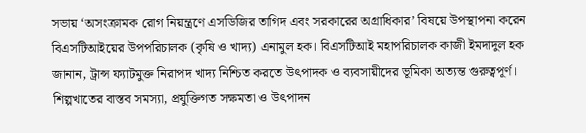সভায় ‘অসংক্রামক রোগ নিয়ন্ত্রণে এসডিজির তাগিদ এবং সরকারের অগ্রাধিকার’ বিষয়ে উপস্থাপনা করেন বিএসটিআইয়ের উপপরিচালক (কৃষি ও খাদ্য) এনামুল হক। বিএসটিআই মহাপরিচালক কাজী ইমদাদুল হক জানান, ট্রান্স ফ্যাটমুক্ত নিরাপদ খাদ্য নিশ্চিত করতে উৎপাদক ও ব্যবসায়ীদের ভূমিকা অত্যন্ত গুরুত্বপূর্ণ। শিল্পখাতের বাস্তব সমস্যা, প্রযুক্তিগত সক্ষমতা ও উৎপাদন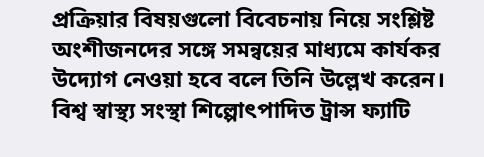প্রক্রিয়ার বিষয়গুলো বিবেচনায় নিয়ে সংশ্লিষ্ট অংশীজনদের সঙ্গে সমন্বয়ের মাধ্যমে কার্যকর উদ্যোগ নেওয়া হবে বলে তিনি উল্লেখ করেন।
বিশ্ব স্বাস্থ্য সংস্থা শিল্পোৎপাদিত ট্রান্স ফ্যাটি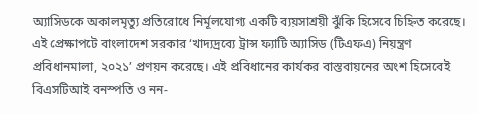অ্যাসিডকে অকালমৃত্যু প্রতিরোধে নির্মূলযোগ্য একটি ব্যয়সাশ্রয়ী ঝুঁকি হিসেবে চিহ্নিত করেছে। এই প্রেক্ষাপটে বাংলাদেশ সরকার ‘খাদ্যদ্রব্যে ট্রান্স ফ্যাটি অ্যাসিড (টিএফএ) নিয়ন্ত্রণ প্রবিধানমালা, ২০২১’ প্রণয়ন করেছে। এই প্রবিধানের কার্যকর বাস্তবায়নের অংশ হিসেবেই বিএসটিআই বনস্পতি ও নন-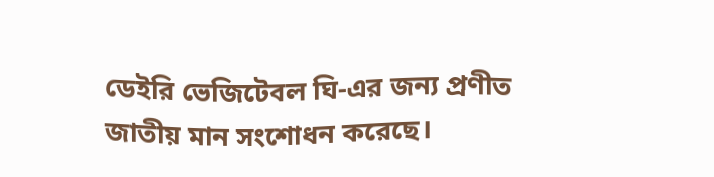ডেইরি ভেজিটেবল ঘি-এর জন্য প্রণীত জাতীয় মান সংশোধন করেছে।